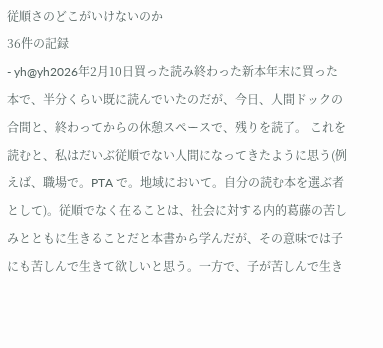従順さのどこがいけないのか
36件の記録
- yh@yh2026年2月10日買った読み終わった新本年末に買った本で、半分くらい既に読んでいたのだが、今日、人間ドックの合間と、終わってからの休憩スペースで、残りを読了。 これを読むと、私はだいぶ従順でない人間になってきたように思う(例えば、職場で。PTA で。地域において。自分の読む本を選ぶ者として)。従順でなく在ることは、社会に対する内的葛藤の苦しみとともに生きることだと本書から学んだが、その意味では子にも苦しんで生きて欲しいと思う。一方で、子が苦しんで生き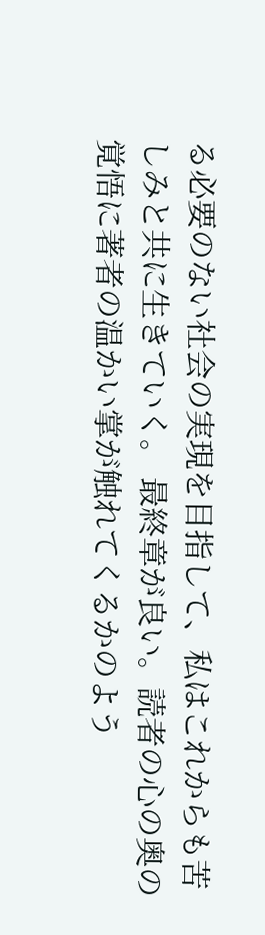る必要のない社会の実現を目指して、私はこれからも苦しみと共に生きていく。 最終章が良い。読者の心の奥の覚悟に著者の温かい掌が触れてくるかのよう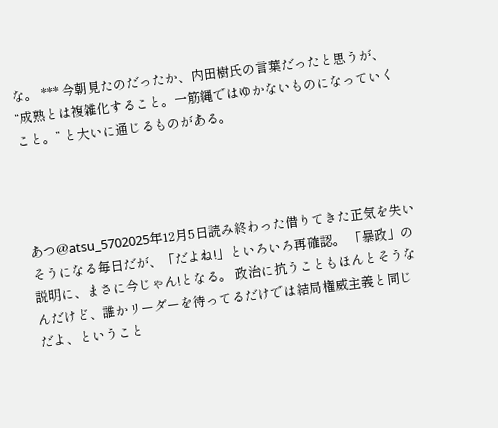な。 *** 今朝見たのだったか、内田樹氏の言葉だったと思うが、 “成熟とは複雑化すること。一筋縄ではゆかないものになっていくこと。” と大いに通じるものがある。




あつ@atsu_5702025年12月5日読み終わった借りてきた正気を失いそうになる毎日だが、「だよね!」といろいろ再確認。 「暴政」の説明に、まさに今じゃん!となる。 政治に抗うこともほんとそうなんだけど、誰かリーダーを待ってるだけでは結局権威主義と同じだよ、ということ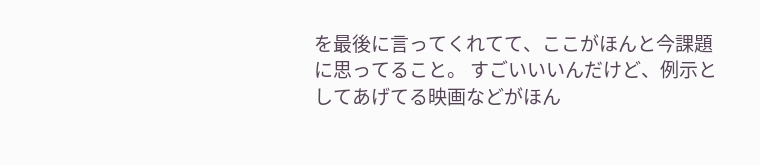を最後に言ってくれてて、ここがほんと今課題に思ってること。 すごいいいんだけど、例示としてあげてる映画などがほん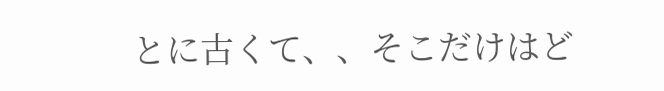とに古くて、、そこだけはど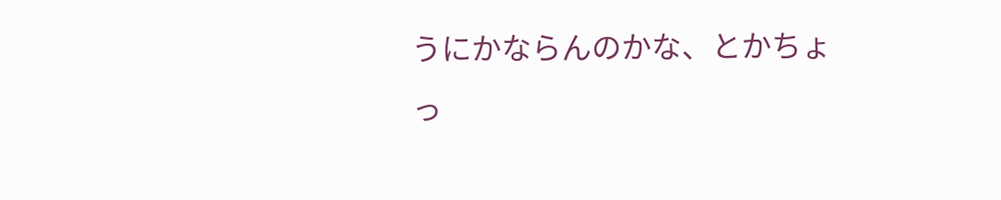うにかならんのかな、とかちょっ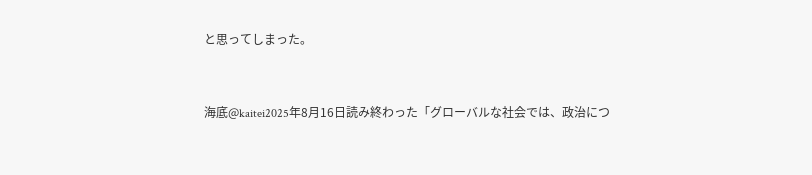と思ってしまった。


海底@kaitei2025年8月16日読み終わった「グローバルな社会では、政治につ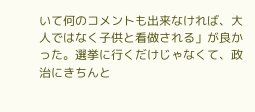いて何のコメントも出来なければ、大人ではなく子供と看做される」が良かった。選挙に行くだけじゃなくて、政治にきちんと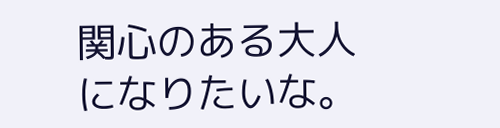関心のある大人になりたいな。